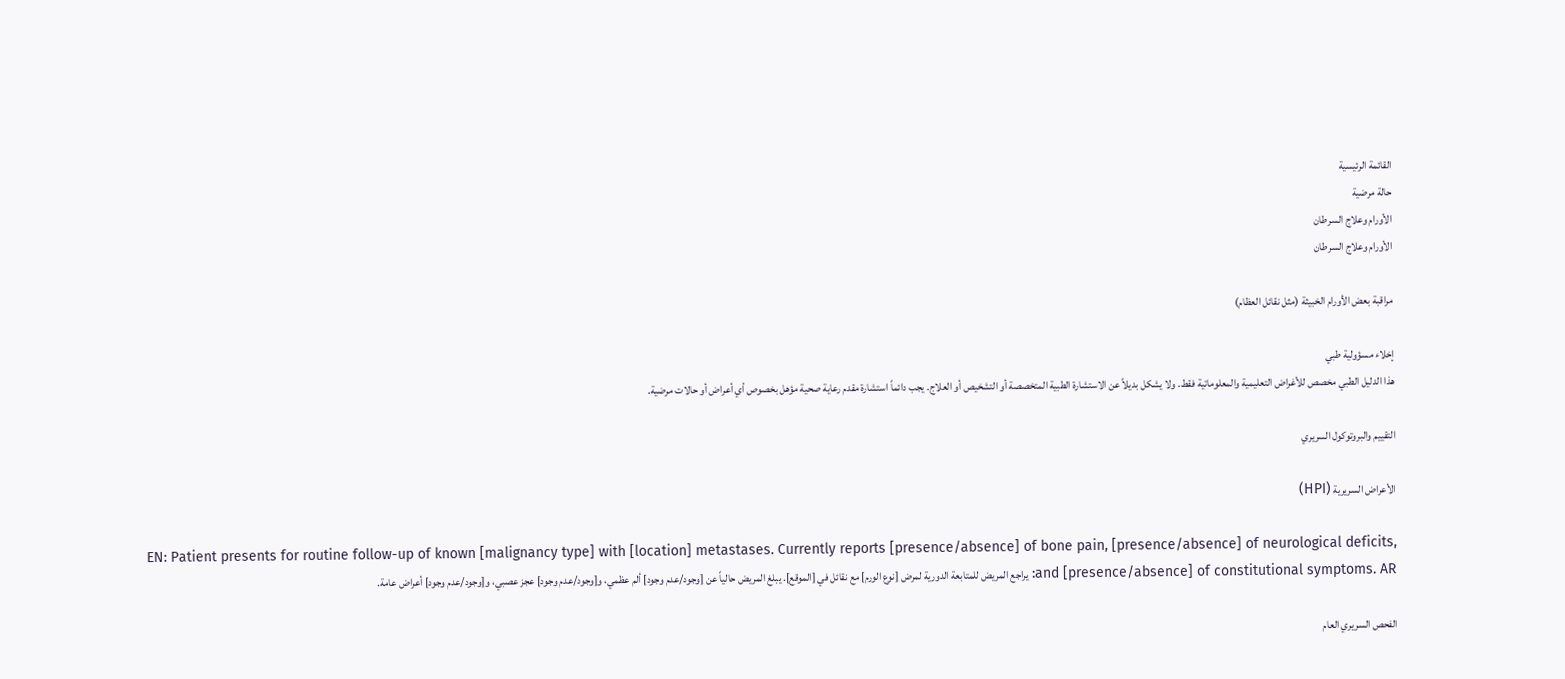القائمة الرئيسية
حالة مرضية
الأورام وعلاج السرطان
الأورام وعلاج السرطان

مراقبة بعض الأورام الخبيثة (مثل نقائل العظام)

إخلاء مسؤولية طبي
هذا الدليل الطبي مخصص للأغراض التعليمية والمعلوماتية فقط. ولا يشكل بديلاً عن الاستشارة الطبية المتخصصة أو التشخيص أو العلاج. يجب دائماً استشارة مقدم رعاية صحية مؤهل بخصوص أي أعراض أو حالات مرضية.

التقييم والبروتوكول السريري

الأعراض السريرية (HPI)

EN: Patient presents for routine follow-up of known [malignancy type] with [location] metastases. Currently reports [presence/absence] of bone pain, [presence/absence] of neurological deficits, and [presence/absence] of constitutional symptoms. AR: يراجع المريض للمتابعة الدورية لمرض [نوع الورم] مع نقائل في [الموقع]. يبلغ المريض حالياً عن [وجود/عدم وجود] ألم عظمي، و[وجود/عدم وجود] عجز عصبي، و[وجود/عدم وجود] أعراض عامة.

الفحص السريري العام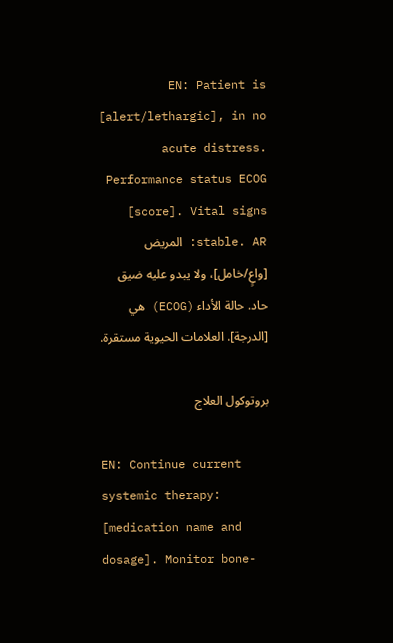EN: Patient is [alert/lethargic], in no acute distress. Performance status ECOG [score]. Vital signs stable. AR: المريض [واعٍ/خامل]، ولا يبدو عليه ضيق حاد. حالة الأداء (ECOG) هي [الدرجة]. العلامات الحيوية مستقرة.

بروتوكول العلاج

EN: Continue current systemic therapy: [medication name and dosage]. Monitor bone-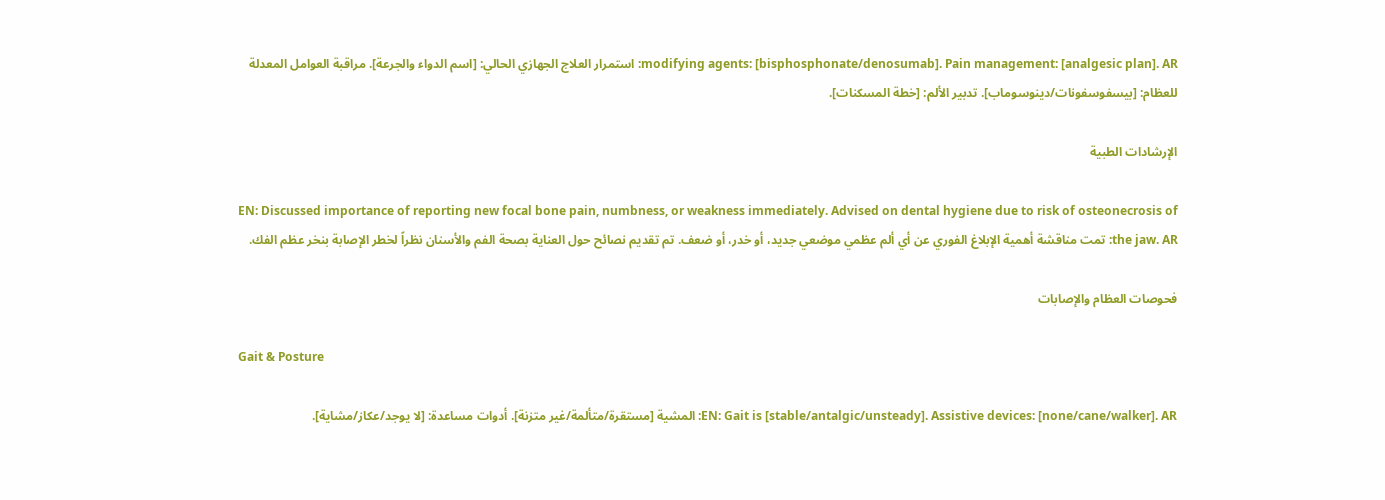modifying agents: [bisphosphonate/denosumab]. Pain management: [analgesic plan]. AR: استمرار العلاج الجهازي الحالي: [اسم الدواء والجرعة]. مراقبة العوامل المعدلة للعظام: [بيسفوسفونات/دينوسوماب]. تدبير الألم: [خطة المسكنات].

الإرشادات الطبية

EN: Discussed importance of reporting new focal bone pain, numbness, or weakness immediately. Advised on dental hygiene due to risk of osteonecrosis of the jaw. AR: تمت مناقشة أهمية الإبلاغ الفوري عن أي ألم عظمي موضعي جديد، أو خدر، أو ضعف. تم تقديم نصائح حول العناية بصحة الفم والأسنان نظراً لخطر الإصابة بنخر عظم الفك.

فحوصات العظام والإصابات

Gait & Posture

EN: Gait is [stable/antalgic/unsteady]. Assistive devices: [none/cane/walker]. AR: المشية [مستقرة/متألمة/غير متزنة]. أدوات مساعدة: [لا يوجد/عكاز/مشاية].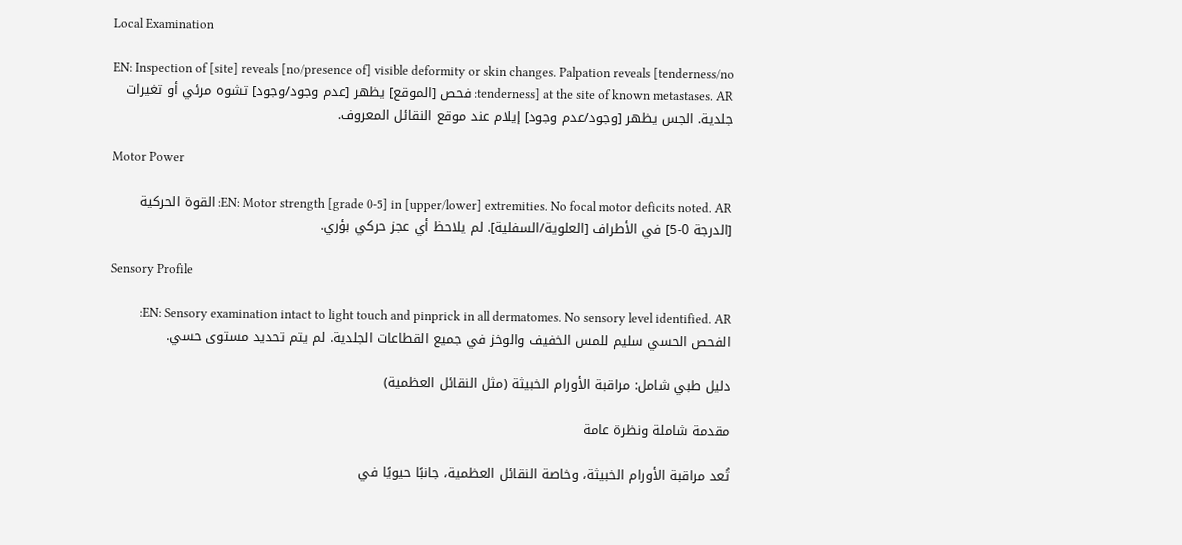Local Examination

EN: Inspection of [site] reveals [no/presence of] visible deformity or skin changes. Palpation reveals [tenderness/no tenderness] at the site of known metastases. AR: فحص [الموقع] يظهر [عدم وجود/وجود] تشوه مرئي أو تغيرات جلدية. الجس يظهر [وجود/عدم وجود] إيلام عند موقع النقائل المعروف.

Motor Power

EN: Motor strength [grade 0-5] in [upper/lower] extremities. No focal motor deficits noted. AR: القوة الحركية [الدرجة 0-5] في الأطراف [العلوية/السفلية]. لم يلاحظ أي عجز حركي بؤري.

Sensory Profile

EN: Sensory examination intact to light touch and pinprick in all dermatomes. No sensory level identified. AR: الفحص الحسي سليم للمس الخفيف والوخز في جميع القطاعات الجلدية. لم يتم تحديد مستوى حسي.

دليل طبي شامل: مراقبة الأورام الخبيثة (مثل النقائل العظمية)

مقدمة شاملة ونظرة عامة

تُعد مراقبة الأورام الخبيثة، وخاصة النقائل العظمية، جانبًا حيويًا في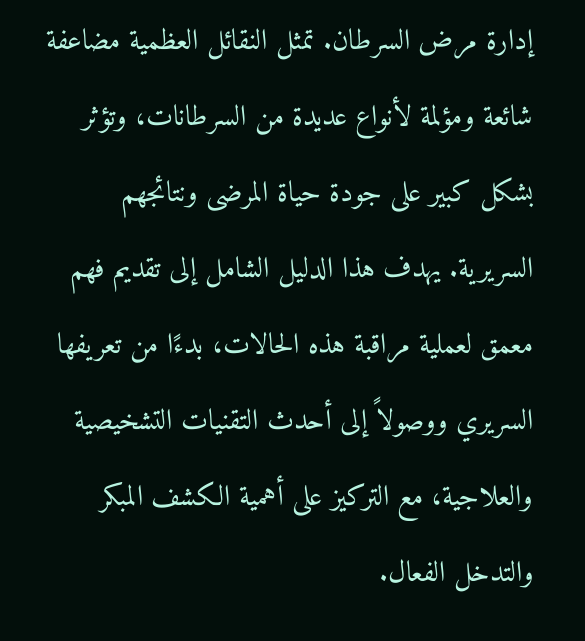إدارة مرض السرطان. تمثل النقائل العظمية مضاعفة شائعة ومؤلمة لأنواع عديدة من السرطانات، وتؤثر بشكل كبير على جودة حياة المرضى ونتائجهم السريرية. يهدف هذا الدليل الشامل إلى تقديم فهم معمق لعملية مراقبة هذه الحالات، بدءًا من تعريفها السريري ووصولاً إلى أحدث التقنيات التشخيصية والعلاجية، مع التركيز على أهمية الكشف المبكر والتدخل الفعال.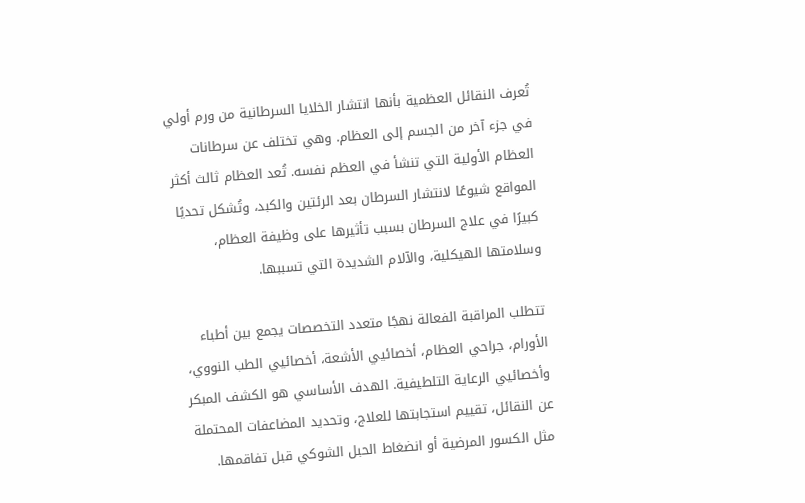تُعرف النقائل العظمية بأنها انتشار الخلايا السرطانية من ورم أولي في جزء آخر من الجسم إلى العظام. وهي تختلف عن سرطانات العظام الأولية التي تنشأ في العظم نفسه. تُعد العظام ثالث أكثر المواقع شيوعًا لانتشار السرطان بعد الرئتين والكبد، وتُشكل تحديًا كبيرًا في علاج السرطان بسبب تأثيرها على وظيفة العظام، وسلامتها الهيكلية، والآلام الشديدة التي تسببها.

تتطلب المراقبة الفعالة نهجًا متعدد التخصصات يجمع بين أطباء الأورام، جراحي العظام، أخصائيي الأشعة، أخصائيي الطب النووي، وأخصائيي الرعاية التلطيفية. الهدف الأساسي هو الكشف المبكر عن النقائل، تقييم استجابتها للعلاج، وتحديد المضاعفات المحتملة مثل الكسور المرضية أو انضغاط الحبل الشوكي قبل تفاقمها.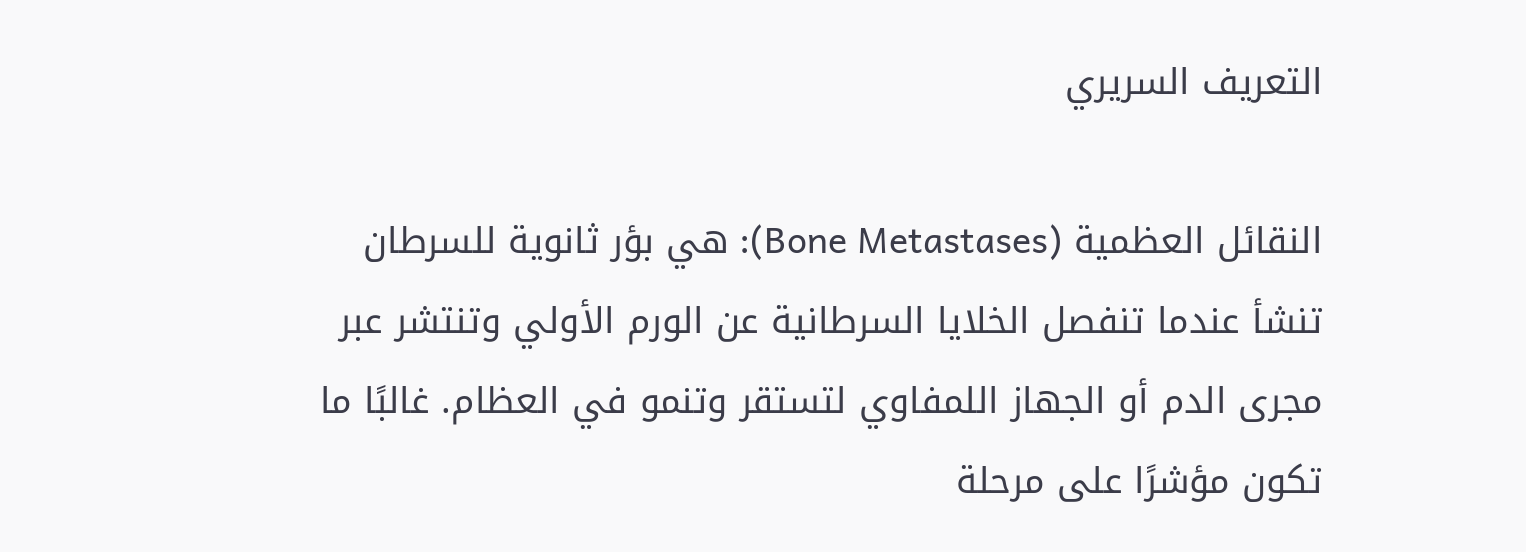التعريف السريري

النقائل العظمية (Bone Metastases): هي بؤر ثانوية للسرطان تنشأ عندما تنفصل الخلايا السرطانية عن الورم الأولي وتنتشر عبر مجرى الدم أو الجهاز اللمفاوي لتستقر وتنمو في العظام. غالبًا ما تكون مؤشرًا على مرحلة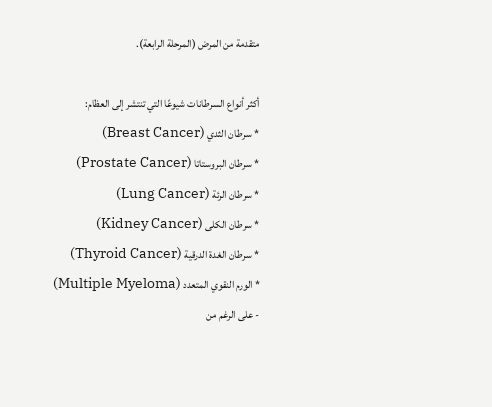متقدمة من المرض (المرحلة الرابعة).

أكثر أنواع السرطانات شيوعًا التي تنتشر إلى العظام:
* سرطان الثدي (Breast Cancer)
* سرطان البروستاتا (Prostate Cancer)
* سرطان الرئة (Lung Cancer)
* سرطان الكلى (Kidney Cancer)
* سرطان الغدة الدرقية (Thyroid Cancer)
* الورم النقوي المتعدد (Multiple Myeloma) - على الرغم من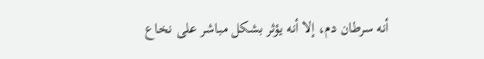أنه سرطان دم، إلا أنه يؤثر بشكل مباشر على نخاع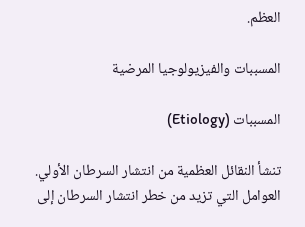العظم.

المسببات والفيزيولوجيا المرضية

المسببات (Etiology)

تنشأ النقائل العظمية من انتشار السرطان الأولي. العوامل التي تزيد من خطر انتشار السرطان إلى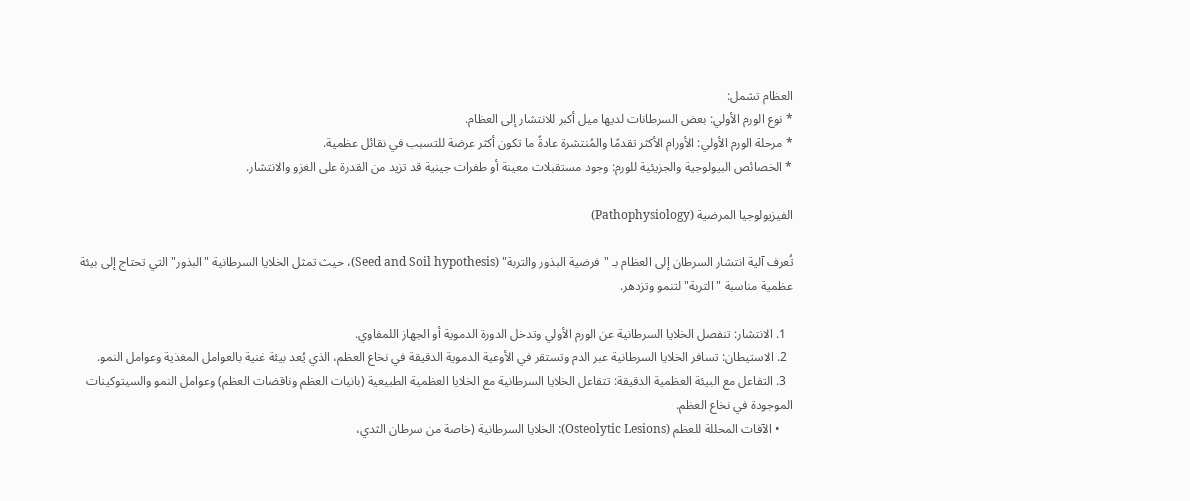العظام تشمل:
* نوع الورم الأولي: بعض السرطانات لديها ميل أكبر للانتشار إلى العظام.
* مرحلة الورم الأولي: الأورام الأكثر تقدمًا والمُنتشرة عادةً ما تكون أكثر عرضة للتسبب في نقائل عظمية.
* الخصائص البيولوجية والجزيئية للورم: وجود مستقبلات معينة أو طفرات جينية قد تزيد من القدرة على الغزو والانتشار.

الفيزيولوجيا المرضية (Pathophysiology)

تُعرف آلية انتشار السرطان إلى العظام بـ "فرضية البذور والتربة" (Seed and Soil hypothesis)، حيث تمثل الخلايا السرطانية "البذور" التي تحتاج إلى بيئة عظمية مناسبة "التربة" لتنمو وتزدهر.

  1. الانتشار: تنفصل الخلايا السرطانية عن الورم الأولي وتدخل الدورة الدموية أو الجهاز اللمفاوي.
  2. الاستيطان: تسافر الخلايا السرطانية عبر الدم وتستقر في الأوعية الدموية الدقيقة في نخاع العظم، الذي يُعد بيئة غنية بالعوامل المغذية وعوامل النمو.
  3. التفاعل مع البيئة العظمية الدقيقة: تتفاعل الخلايا السرطانية مع الخلايا العظمية الطبيعية (بانيات العظم وناقضات العظم) وعوامل النمو والسيتوكينات الموجودة في نخاع العظم.
    • الآفات المحللة للعظم (Osteolytic Lesions): الخلايا السرطانية (خاصة من سرطان الثدي،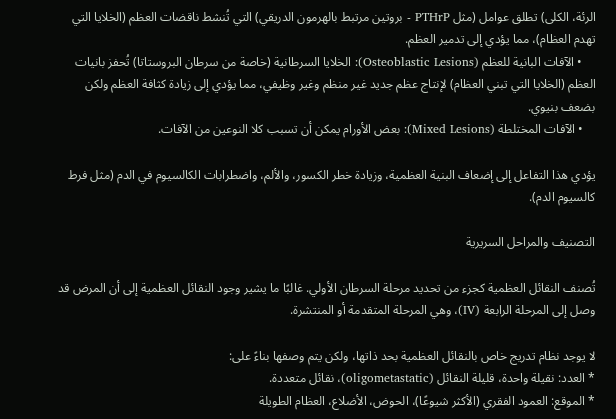الرئة، الكلى) تطلق عوامل (مثل PTHrP - بروتين مرتبط بالهرمون الدريقي) التي تُنشط ناقضات العظم (الخلايا التي تهدم العظام)، مما يؤدي إلى تدمير العظم.
    • الآفات البانية للعظم (Osteoblastic Lesions): الخلايا السرطانية (خاصة من سرطان البروستاتا) تُحفز بانيات العظم (الخلايا التي تبني العظام) لإنتاج عظم جديد غير منظم وغير وظيفي، مما يؤدي إلى زيادة كثافة العظم ولكن بضعف بنيوي.
    • الآفات المختلطة (Mixed Lesions): بعض الأورام يمكن أن تسبب كلا النوعين من الآفات.

يؤدي هذا التفاعل إلى إضعاف البنية العظمية، وزيادة خطر الكسور، والألم، واضطرابات الكالسيوم في الدم (مثل فرط كالسيوم الدم).

التصنيف والمراحل السريرية

تُصنف النقائل العظمية كجزء من تحديد مرحلة السرطان الأولي. غالبًا ما يشير وجود النقائل العظمية إلى أن المرض قد وصل إلى المرحلة الرابعة (IV)، وهي المرحلة المتقدمة أو المنتشرة.

لا يوجد نظام تدريج خاص بالنقائل العظمية بحد ذاتها، ولكن يتم وصفها بناءً على:
* العدد: نقيلة واحدة، قليلة النقائل (oligometastatic)، نقائل متعددة.
* الموقع: العمود الفقري (الأكثر شيوعًا)، الحوض، الأضلاع، العظام الطويلة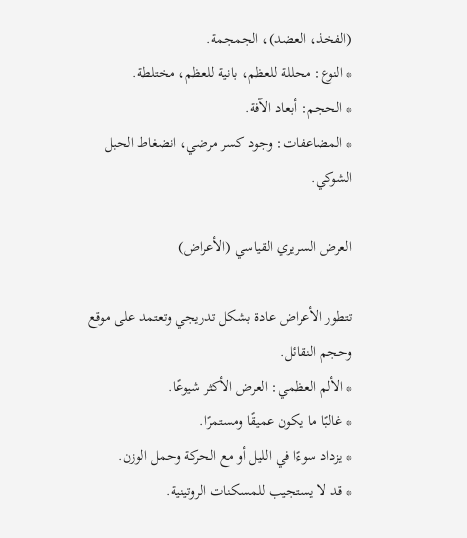(الفخذ، العضد)، الجمجمة.
* النوع: محللة للعظم، بانية للعظم، مختلطة.
* الحجم: أبعاد الآفة.
* المضاعفات: وجود كسر مرضي، انضغاط الحبل الشوكي.

العرض السريري القياسي (الأعراض)

تتطور الأعراض عادة بشكل تدريجي وتعتمد على موقع وحجم النقائل.
* الألم العظمي: العرض الأكثر شيوعًا.
* غالبًا ما يكون عميقًا ومستمرًا.
* يزداد سوءًا في الليل أو مع الحركة وحمل الوزن.
* قد لا يستجيب للمسكنات الروتينية.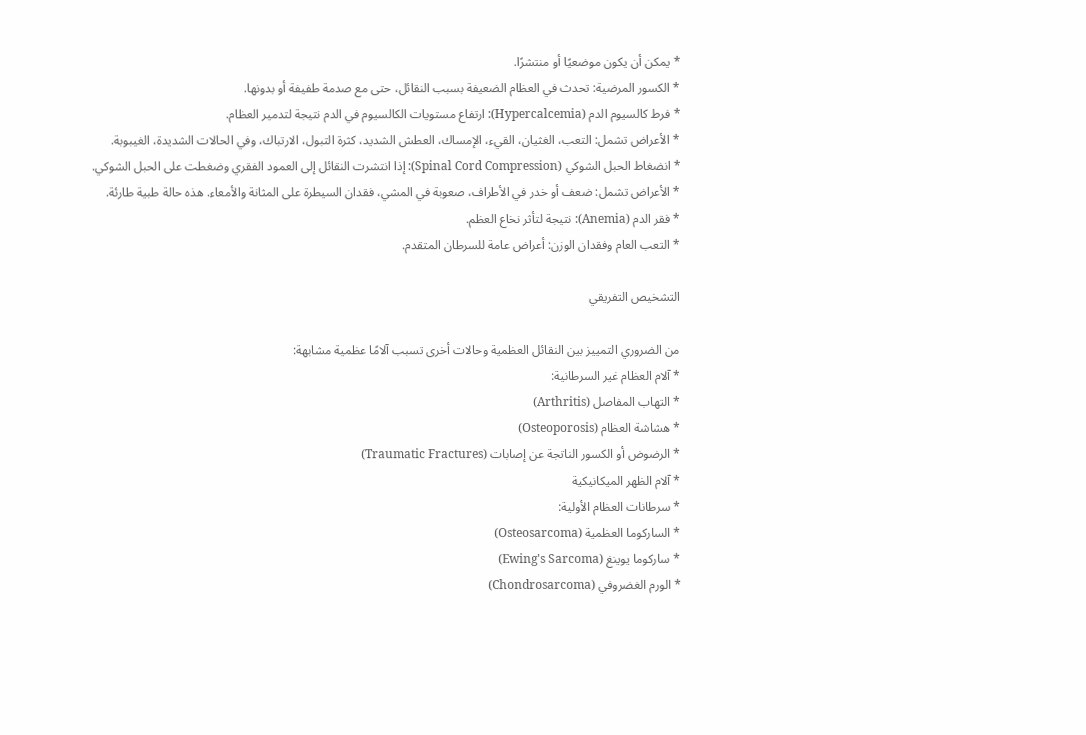* يمكن أن يكون موضعيًا أو منتشرًا.
* الكسور المرضية: تحدث في العظام الضعيفة بسبب النقائل، حتى مع صدمة طفيفة أو بدونها.
* فرط كالسيوم الدم (Hypercalcemia): ارتفاع مستويات الكالسيوم في الدم نتيجة لتدمير العظام.
* الأعراض تشمل: التعب، الغثيان، القيء، الإمساك، العطش الشديد، كثرة التبول، الارتباك، وفي الحالات الشديدة، الغيبوبة.
* انضغاط الحبل الشوكي (Spinal Cord Compression): إذا انتشرت النقائل إلى العمود الفقري وضغطت على الحبل الشوكي.
* الأعراض تشمل: ضعف أو خدر في الأطراف، صعوبة في المشي، فقدان السيطرة على المثانة والأمعاء. هذه حالة طبية طارئة.
* فقر الدم (Anemia): نتيجة لتأثر نخاع العظم.
* التعب العام وفقدان الوزن: أعراض عامة للسرطان المتقدم.

التشخيص التفريقي

من الضروري التمييز بين النقائل العظمية وحالات أخرى تسبب آلامًا عظمية مشابهة:
* آلام العظام غير السرطانية:
* التهاب المفاصل (Arthritis)
* هشاشة العظام (Osteoporosis)
* الرضوض أو الكسور الناتجة عن إصابات (Traumatic Fractures)
* آلام الظهر الميكانيكية
* سرطانات العظام الأولية:
* الساركوما العظمية (Osteosarcoma)
* ساركوما يوينغ (Ewing's Sarcoma)
* الورم الغضروفي (Chondrosarcoma)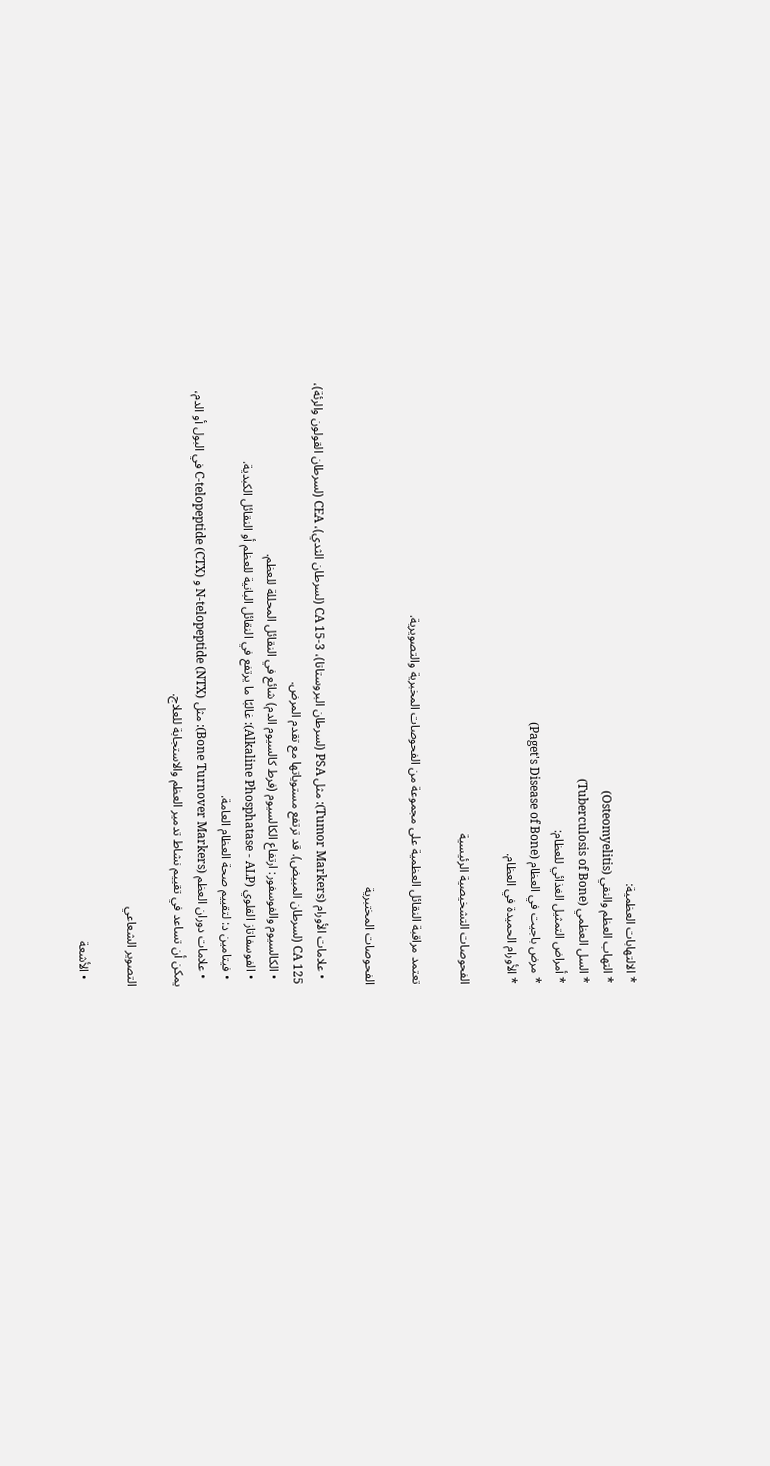* الالتهابات العظمية:
* التهاب العظم والنقي (Osteomyelitis)
* السل العظمي (Tuberculosis of Bone)
* أمراض التمثيل الغذائي للعظام:
* مرض باجيت في العظام (Paget's Disease of Bone)
* الأورام الحميدة في العظام.

الفحوصات التشخيصية الرئيسية

تعتمد مراقبة النقائل العظمية على مجموعة من الفحوصات المخبرية والتصويرية.

الفحوصات المختبرية

  • علامات الأورام (Tumor Markers): مثل PSA (لسرطان البروستاتا)، CA 15-3 (لسرطان الثدي)، CEA (لسرطان القولون والرئة)، CA 125 (لسرطان المبيض). قد ترتفع مستوياتها مع تقدم المرض.
  • الكالسيوم والفوسفور: ارتفاع الكالسيوم (فرط كالسيوم الدم) شائع في النقائل المحللة للعظم.
  • الفوسفاتاز القلوي (Alkaline Phosphatase - ALP): غالبًا ما يرتفع في النقائل البانية للعظم أو النقائل الكبدية.
  • فيتامين د: لتقييم صحة العظام العامة.
  • علامات دوران العظم (Bone Turnover Markers): مثل N-telopeptide (NTX) و C-telopeptide (CTX) في البول أو الدم، يمكن أن تساعد في تقييم نشاط تدمير العظم والاستجابة للعلاج.

التصوير الشعاعي

  • الأشعة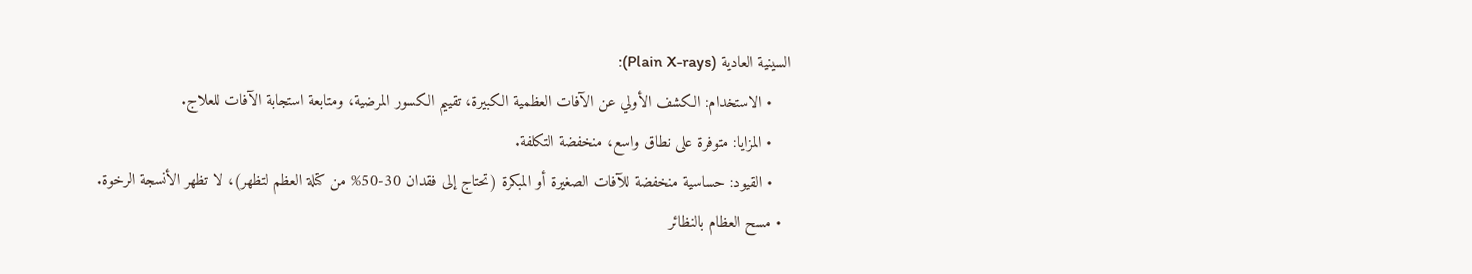السينية العادية (Plain X-rays):
    • الاستخدام: الكشف الأولي عن الآفات العظمية الكبيرة، تقييم الكسور المرضية، ومتابعة استجابة الآفات للعلاج.
    • المزايا: متوفرة على نطاق واسع، منخفضة التكلفة.
    • القيود: حساسية منخفضة للآفات الصغيرة أو المبكرة (تحتاج إلى فقدان 30-50% من كتلة العظم لتظهر)، لا تظهر الأنسجة الرخوة.
  • مسح العظام بالنظائر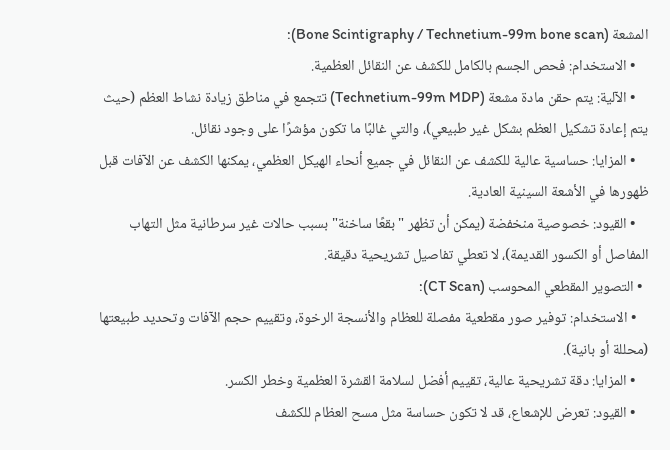المشعة (Bone Scintigraphy / Technetium-99m bone scan):
    • الاستخدام: فحص الجسم بالكامل للكشف عن النقائل العظمية.
    • الآلية: يتم حقن مادة مشعة (Technetium-99m MDP) تتجمع في مناطق زيادة نشاط العظم (حيث يتم إعادة تشكيل العظم بشكل غير طبيعي)، والتي غالبًا ما تكون مؤشرًا على وجود نقائل.
    • المزايا: حساسية عالية للكشف عن النقائل في جميع أنحاء الهيكل العظمي، يمكنها الكشف عن الآفات قبل ظهورها في الأشعة السينية العادية.
    • القيود: خصوصية منخفضة (يمكن أن تظهر "بقعًا ساخنة" بسبب حالات غير سرطانية مثل التهاب المفاصل أو الكسور القديمة)، لا تعطي تفاصيل تشريحية دقيقة.
  • التصوير المقطعي المحوسب (CT Scan):
    • الاستخدام: توفير صور مقطعية مفصلة للعظام والأنسجة الرخوة، وتقييم حجم الآفات وتحديد طبيعتها (محللة أو بانية).
    • المزايا: دقة تشريحية عالية، تقييم أفضل لسلامة القشرة العظمية وخطر الكسر.
    • القيود: تعرض للإشعاع، قد لا تكون حساسة مثل مسح العظام للكشف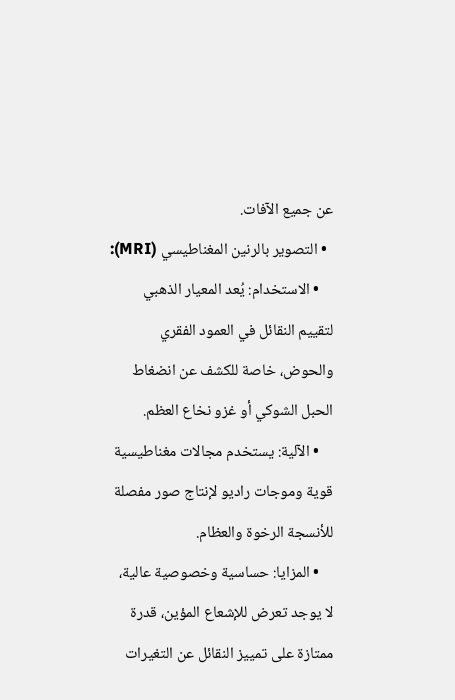عن جميع الآفات.
  • التصوير بالرنين المغناطيسي (MRI):
    • الاستخدام: يُعد المعيار الذهبي لتقييم النقائل في العمود الفقري والحوض، خاصة للكشف عن انضغاط الحبل الشوكي أو غزو نخاع العظم.
    • الآلية: يستخدم مجالات مغناطيسية قوية وموجات راديو لإنتاج صور مفصلة للأنسجة الرخوة والعظام.
    • المزايا: حساسية وخصوصية عالية، لا يوجد تعرض للإشعاع المؤين، قدرة ممتازة على تمييز النقائل عن التغيرات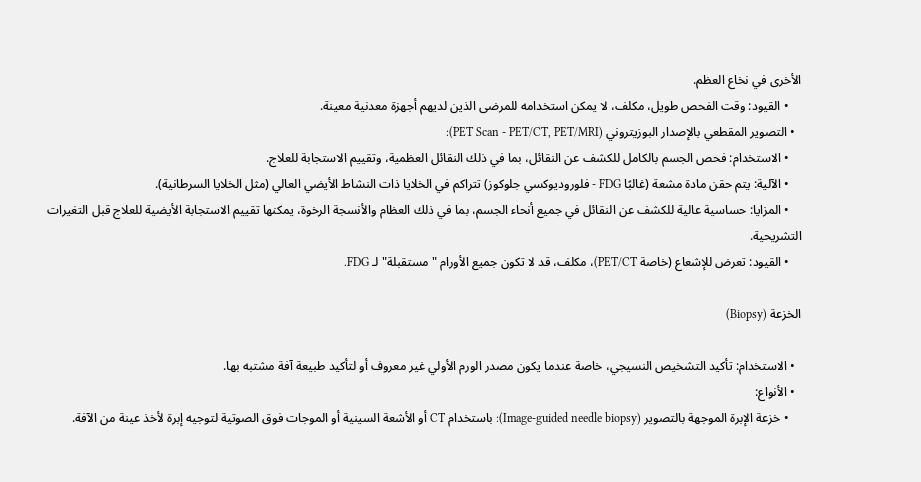الأخرى في نخاع العظم.
    • القيود: وقت الفحص طويل، مكلف، لا يمكن استخدامه للمرضى الذين لديهم أجهزة معدنية معينة.
  • التصوير المقطعي بالإصدار البوزيتروني (PET Scan - PET/CT, PET/MRI):
    • الاستخدام: فحص الجسم بالكامل للكشف عن النقائل، بما في ذلك النقائل العظمية، وتقييم الاستجابة للعلاج.
    • الآلية: يتم حقن مادة مشعة (غالبًا FDG - فلوروديوكسي جلوكوز) تتراكم في الخلايا ذات النشاط الأيضي العالي (مثل الخلايا السرطانية).
    • المزايا: حساسية عالية للكشف عن النقائل في جميع أنحاء الجسم، بما في ذلك العظام والأنسجة الرخوة، يمكنها تقييم الاستجابة الأيضية للعلاج قبل التغيرات التشريحية.
    • القيود: تعرض للإشعاع (خاصة PET/CT)، مكلف، قد لا تكون جميع الأورام "مستقبلة" لـ FDG.

الخزعة (Biopsy)

  • الاستخدام: تأكيد التشخيص النسيجي، خاصة عندما يكون مصدر الورم الأولي غير معروف أو لتأكيد طبيعة آفة مشتبه بها.
  • الأنواع:
    • خزعة الإبرة الموجهة بالتصوير (Image-guided needle biopsy): باستخدام CT أو الأشعة السينية أو الموجات فوق الصوتية لتوجيه إبرة لأخذ عينة من الآفة.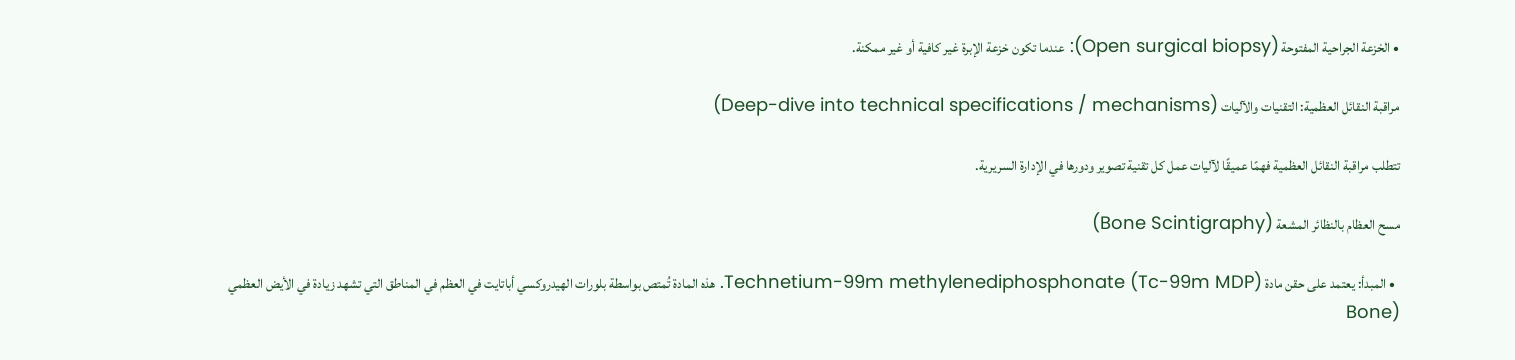• الخزعة الجراحية المفتوحة (Open surgical biopsy): عندما تكون خزعة الإبرة غير كافية أو غير ممكنة.

مراقبة النقائل العظمية: التقنيات والآليات (Deep-dive into technical specifications / mechanisms)

تتطلب مراقبة النقائل العظمية فهمًا عميقًا لآليات عمل كل تقنية تصوير ودورها في الإدارة السريرية.

مسح العظام بالنظائر المشعة (Bone Scintigraphy)

  • المبدأ: يعتمد على حقن مادة Technetium-99m methylenediphosphonate (Tc-99m MDP). هذه المادة تُمتص بواسطة بلورات الهيدروكسي أباتايت في العظم في المناطق التي تشهد زيادة في الأيض العظمي (Bone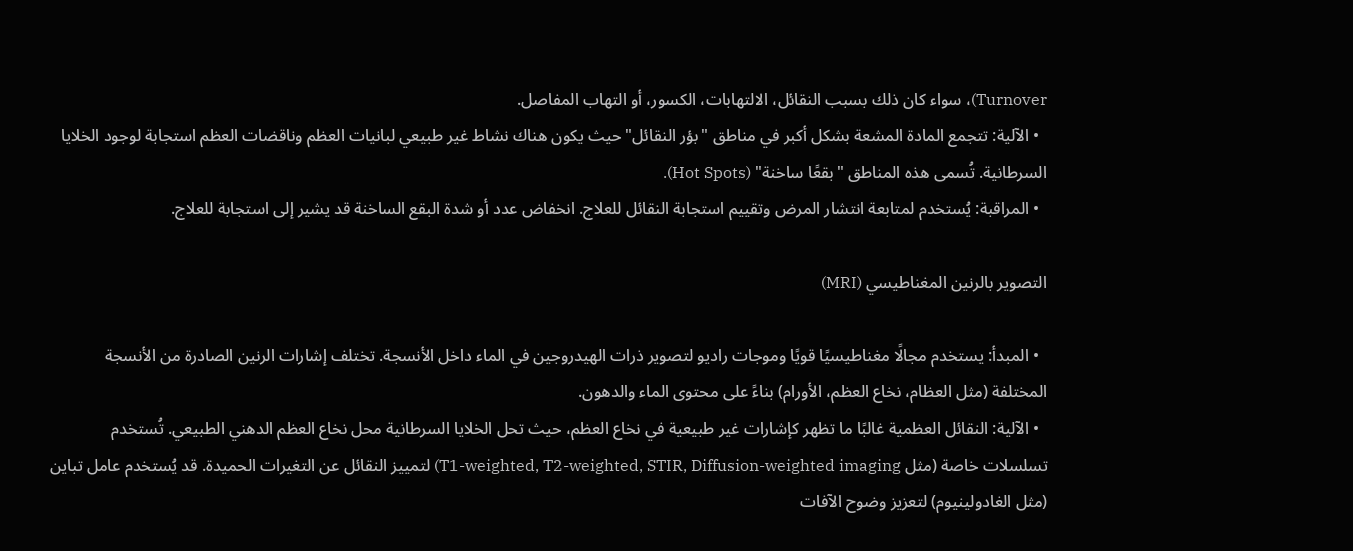Turnover)، سواء كان ذلك بسبب النقائل، الالتهابات، الكسور، أو التهاب المفاصل.
  • الآلية: تتجمع المادة المشعة بشكل أكبر في مناطق "بؤر النقائل" حيث يكون هناك نشاط غير طبيعي لبانيات العظم وناقضات العظم استجابة لوجود الخلايا السرطانية. تُسمى هذه المناطق "بقعًا ساخنة" (Hot Spots).
  • المراقبة: يُستخدم لمتابعة انتشار المرض وتقييم استجابة النقائل للعلاج. انخفاض عدد أو شدة البقع الساخنة قد يشير إلى استجابة للعلاج.

التصوير بالرنين المغناطيسي (MRI)

  • المبدأ: يستخدم مجالًا مغناطيسيًا قويًا وموجات راديو لتصوير ذرات الهيدروجين في الماء داخل الأنسجة. تختلف إشارات الرنين الصادرة من الأنسجة المختلفة (مثل العظام، نخاع العظم، الأورام) بناءً على محتوى الماء والدهون.
  • الآلية: النقائل العظمية غالبًا ما تظهر كإشارات غير طبيعية في نخاع العظم، حيث تحل الخلايا السرطانية محل نخاع العظم الدهني الطبيعي. تُستخدم تسلسلات خاصة (مثل T1-weighted, T2-weighted, STIR, Diffusion-weighted imaging) لتمييز النقائل عن التغيرات الحميدة. قد يُستخدم عامل تباين (مثل الغادولينيوم) لتعزيز وضوح الآفات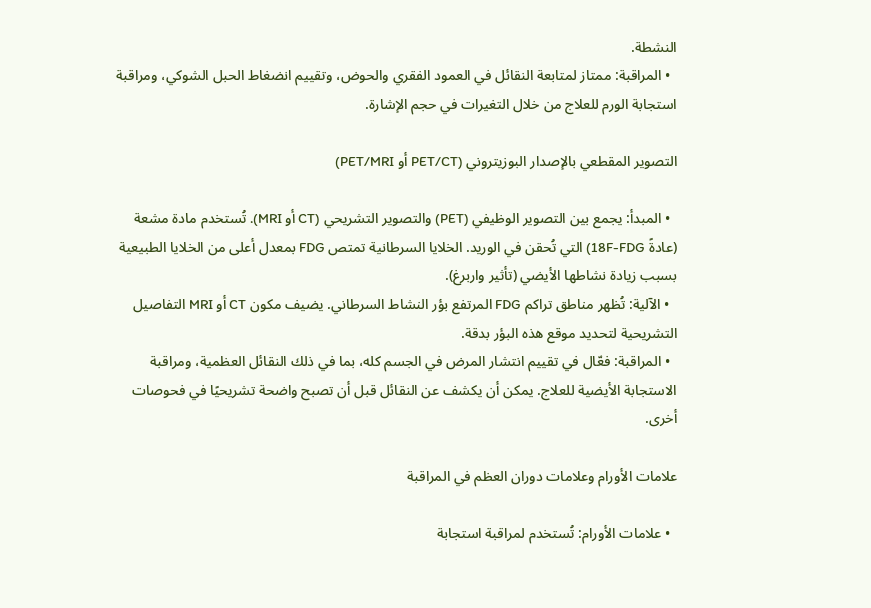النشطة.
  • المراقبة: ممتاز لمتابعة النقائل في العمود الفقري والحوض، وتقييم انضغاط الحبل الشوكي، ومراقبة استجابة الورم للعلاج من خلال التغيرات في حجم الإشارة.

التصوير المقطعي بالإصدار البوزيتروني (PET/CT أو PET/MRI)

  • المبدأ: يجمع بين التصوير الوظيفي (PET) والتصوير التشريحي (CT أو MRI). تُستخدم مادة مشعة (عادةً 18F-FDG) التي تُحقن في الوريد. الخلايا السرطانية تمتص FDG بمعدل أعلى من الخلايا الطبيعية بسبب زيادة نشاطها الأيضي (تأثير واربرغ).
  • الآلية: تُظهر مناطق تراكم FDG المرتفع بؤر النشاط السرطاني. يضيف مكون CT أو MRI التفاصيل التشريحية لتحديد موقع هذه البؤر بدقة.
  • المراقبة: فعّال في تقييم انتشار المرض في الجسم كله، بما في ذلك النقائل العظمية، ومراقبة الاستجابة الأيضية للعلاج. يمكن أن يكشف عن النقائل قبل أن تصبح واضحة تشريحيًا في فحوصات أخرى.

علامات الأورام وعلامات دوران العظم في المراقبة

  • علامات الأورام: تُستخدم لمراقبة استجابة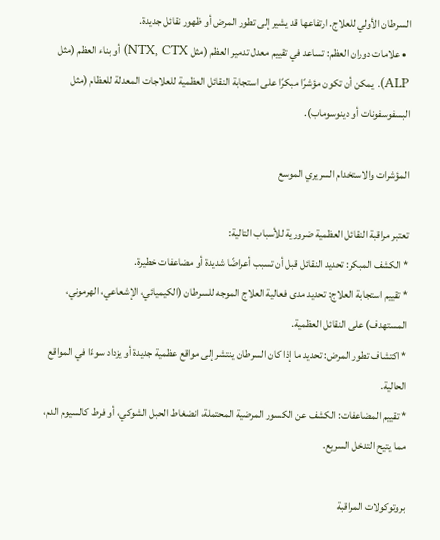السرطان الأولي للعلاج. ارتفاعها قد يشير إلى تطور المرض أو ظهور نقائل جديدة.
  • علامات دوران العظم: تساعد في تقييم معدل تدمير العظم (مثل NTX, CTX) أو بناء العظم (مثل ALP). يمكن أن تكون مؤشرًا مبكرًا على استجابة النقائل العظمية للعلاجات المعدلة للعظام (مثل البسفوسفونات أو دينوسوماب).

المؤشرات والاستخدام السريري الموسع

تعتبر مراقبة النقائل العظمية ضرورية للأسباب التالية:
* الكشف المبكر: تحديد النقائل قبل أن تسبب أعراضًا شديدة أو مضاعفات خطيرة.
* تقييم استجابة العلاج: تحديد مدى فعالية العلاج الموجه للسرطان (الكيميائي، الإشعاعي، الهرموني، المستهدف) على النقائل العظمية.
* اكتشاف تطور المرض: تحديد ما إذا كان السرطان ينتشر إلى مواقع عظمية جديدة أو يزداد سوءًا في المواقع الحالية.
* تقييم المضاعفات: الكشف عن الكسور المرضية المحتملة، انضغاط الحبل الشوكي، أو فرط كالسيوم الدم، مما يتيح التدخل السريع.

بروتوكولات المراقبة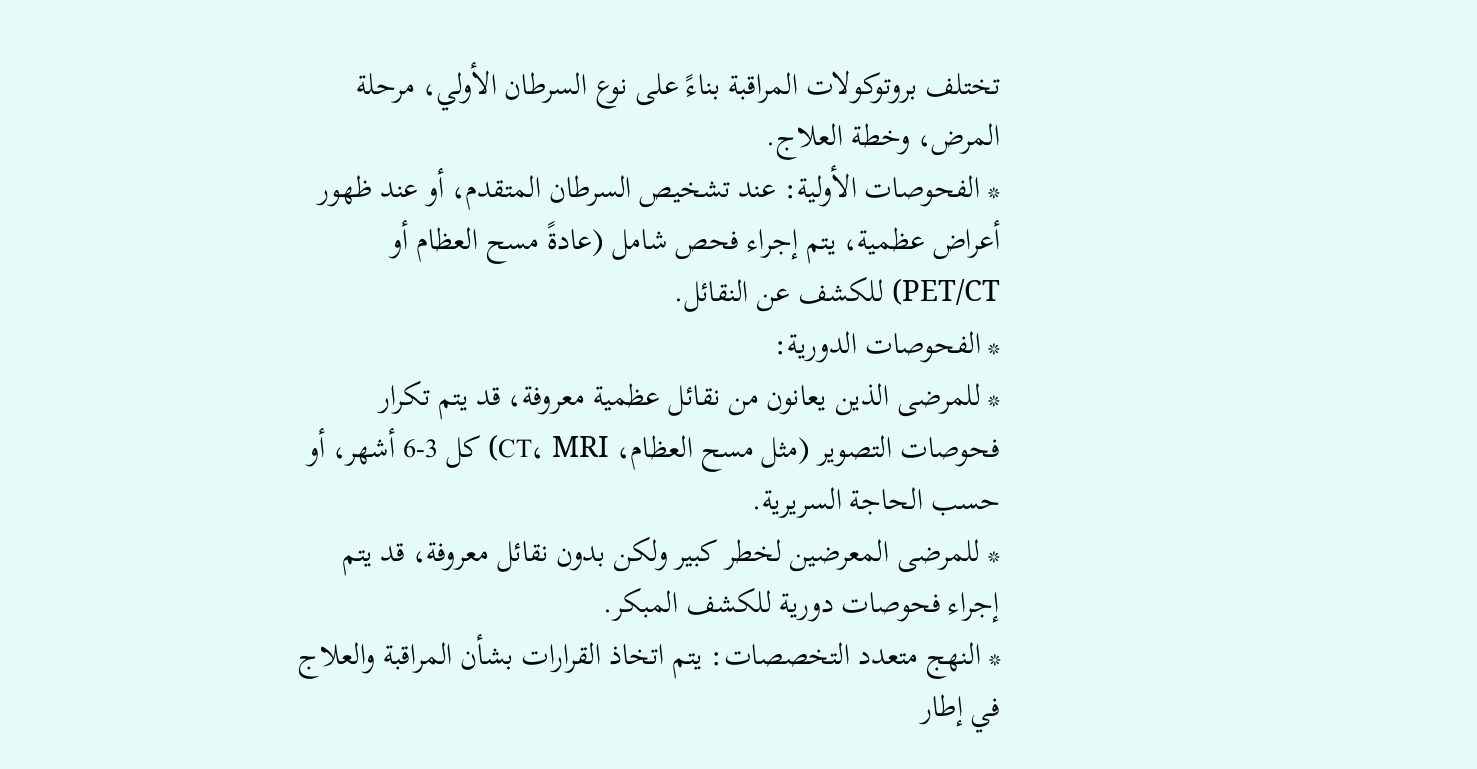تختلف بروتوكولات المراقبة بناءً على نوع السرطان الأولي، مرحلة المرض، وخطة العلاج.
* الفحوصات الأولية: عند تشخيص السرطان المتقدم، أو عند ظهور أعراض عظمية، يتم إجراء فحص شامل (عادةً مسح العظام أو PET/CT) للكشف عن النقائل.
* الفحوصات الدورية:
* للمرضى الذين يعانون من نقائل عظمية معروفة، قد يتم تكرار فحوصات التصوير (مثل مسح العظام، CT، MRI) كل 3-6 أشهر، أو حسب الحاجة السريرية.
* للمرضى المعرضين لخطر كبير ولكن بدون نقائل معروفة، قد يتم إجراء فحوصات دورية للكشف المبكر.
* النهج متعدد التخصصات: يتم اتخاذ القرارات بشأن المراقبة والعلاج في إطار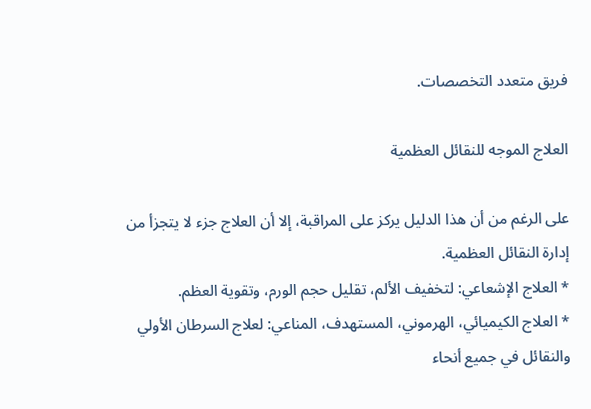فريق متعدد التخصصات.

العلاج الموجه للنقائل العظمية

على الرغم من أن هذا الدليل يركز على المراقبة، إلا أن العلاج جزء لا يتجزأ من إدارة النقائل العظمية.
* العلاج الإشعاعي: لتخفيف الألم، تقليل حجم الورم، وتقوية العظم.
* العلاج الكيميائي، الهرموني، المستهدف، المناعي: لعلاج السرطان الأولي والنقائل في جميع أنحاء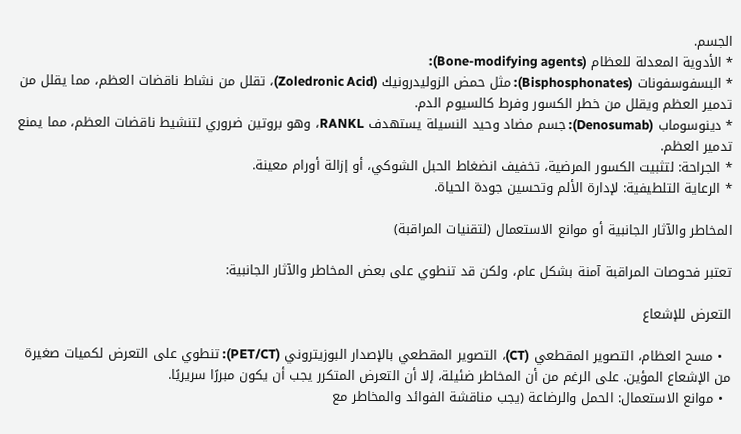الجسم.
* الأدوية المعدلة للعظام (Bone-modifying agents):
* البسفوسفونات (Bisphosphonates): مثل حمض الزوليدرونيك (Zoledronic Acid)، تقلل من نشاط ناقضات العظم، مما يقلل من تدمير العظم ويقلل من خطر الكسور وفرط كالسيوم الدم.
* دينوسوماب (Denosumab): جسم مضاد وحيد النسيلة يستهدف RANKL، وهو بروتين ضروري لتنشيط ناقضات العظم، مما يمنع تدمير العظم.
* الجراحة: لتثبيت الكسور المرضية، تخفيف انضغاط الحبل الشوكي، أو إزالة أورام معينة.
* الرعاية التلطيفية: لإدارة الألم وتحسين جودة الحياة.

المخاطر والآثار الجانبية أو موانع الاستعمال (لتقنيات المراقبة)

تعتبر فحوصات المراقبة آمنة بشكل عام، ولكن قد تنطوي على بعض المخاطر والآثار الجانبية:

التعرض للإشعاع

  • مسح العظام، التصوير المقطعي (CT)، التصوير المقطعي بالإصدار البوزيتروني (PET/CT): تنطوي على التعرض لكميات صغيرة من الإشعاع المؤين. على الرغم من أن المخاطر ضئيلة، إلا أن التعرض المتكرر يجب أن يكون مبررًا سريريًا.
  • موانع الاستعمال: الحمل والرضاعة (يجب مناقشة الفوائد والمخاطر مع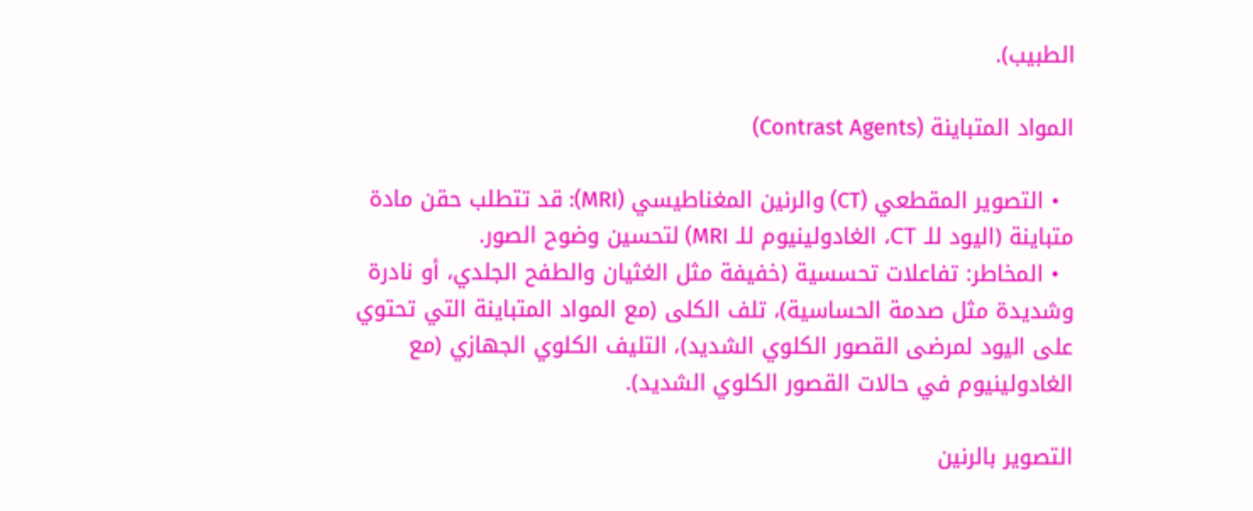الطبيب).

المواد المتباينة (Contrast Agents)

  • التصوير المقطعي (CT) والرنين المغناطيسي (MRI): قد تتطلب حقن مادة متباينة (اليود للـ CT، الغادولينيوم للـ MRI) لتحسين وضوح الصور.
  • المخاطر: تفاعلات تحسسية (خفيفة مثل الغثيان والطفح الجلدي، أو نادرة وشديدة مثل صدمة الحساسية)، تلف الكلى (مع المواد المتباينة التي تحتوي على اليود لمرضى القصور الكلوي الشديد)، التليف الكلوي الجهازي (مع الغادولينيوم في حالات القصور الكلوي الشديد).

التصوير بالرنين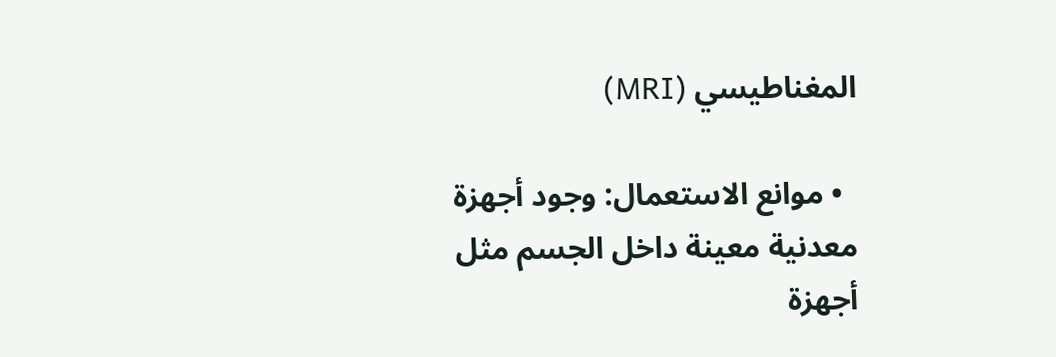المغناطيسي (MRI)

  • موانع الاستعمال: وجود أجهزة معدنية معينة داخل الجسم مثل أجهزة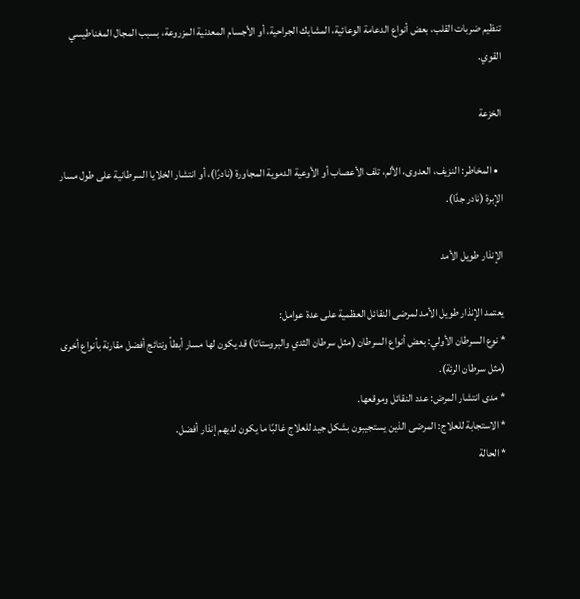تنظيم ضربات القلب، بعض أنواع الدعامة الوعائية، المشابك الجراحية، أو الأجسام المعدنية المزروعة، بسبب المجال المغناطيسي القوي.

الخزعة

  • المخاطر: النزيف، العدوى، الألم، تلف الأعصاب أو الأوعية الدموية المجاورة (نادرًا)، أو انتشار الخلايا السرطانية على طول مسار الإبرة (نادر جدًا).

الإنذار طويل الأمد

يعتمد الإنذار طويل الأمد لمرضى النقائل العظمية على عدة عوامل:
* نوع السرطان الأولي: بعض أنواع السرطان (مثل سرطان الثدي والبروستاتا) قد يكون لها مسار أبطأ ونتائج أفضل مقارنة بأنواع أخرى (مثل سرطان الرئة).
* مدى انتشار المرض: عدد النقائل وموقعها.
* الاستجابة للعلاج: المرضى الذين يستجيبون بشكل جيد للعلاج غالبًا ما يكون لديهم إنذار أفضل.
* الحالة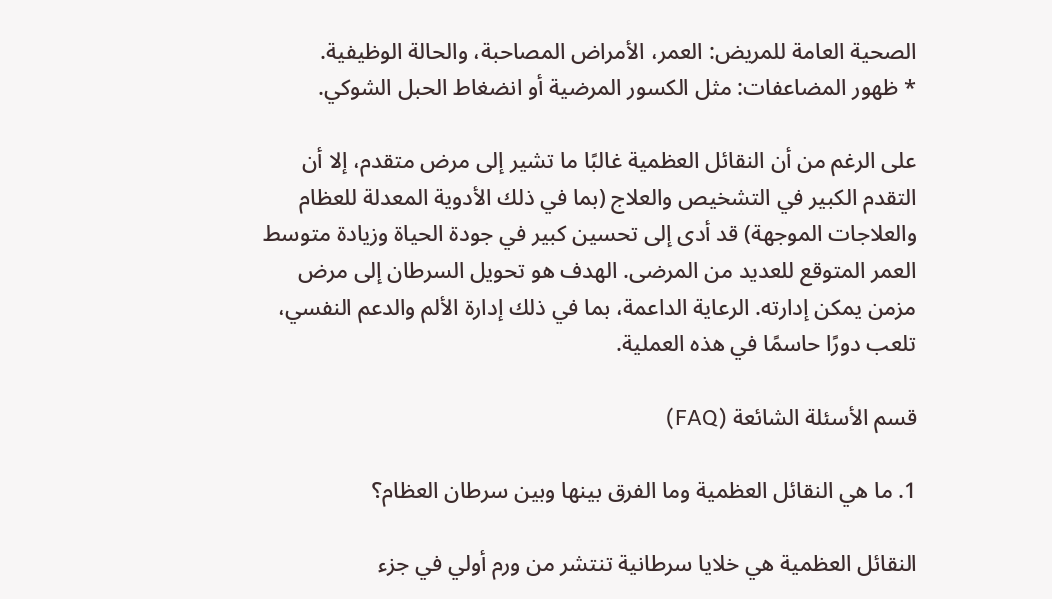الصحية العامة للمريض: العمر، الأمراض المصاحبة، والحالة الوظيفية.
* ظهور المضاعفات: مثل الكسور المرضية أو انضغاط الحبل الشوكي.

على الرغم من أن النقائل العظمية غالبًا ما تشير إلى مرض متقدم، إلا أن التقدم الكبير في التشخيص والعلاج (بما في ذلك الأدوية المعدلة للعظام والعلاجات الموجهة) قد أدى إلى تحسين كبير في جودة الحياة وزيادة متوسط العمر المتوقع للعديد من المرضى. الهدف هو تحويل السرطان إلى مرض مزمن يمكن إدارته. الرعاية الداعمة، بما في ذلك إدارة الألم والدعم النفسي، تلعب دورًا حاسمًا في هذه العملية.

قسم الأسئلة الشائعة (FAQ)

1. ما هي النقائل العظمية وما الفرق بينها وبين سرطان العظام؟

النقائل العظمية هي خلايا سرطانية تنتشر من ورم أولي في جزء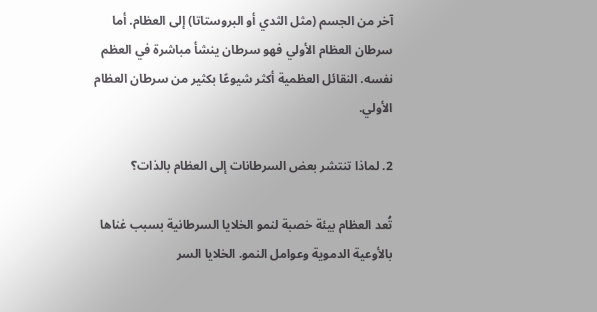آخر من الجسم (مثل الثدي أو البروستاتا) إلى العظام. أما سرطان العظام الأولي فهو سرطان ينشأ مباشرة في العظم نفسه. النقائل العظمية أكثر شيوعًا بكثير من سرطان العظام الأولي.

2. لماذا تنتشر بعض السرطانات إلى العظام بالذات؟

تُعد العظام بيئة خصبة لنمو الخلايا السرطانية بسبب غناها بالأوعية الدموية وعوامل النمو. الخلايا السر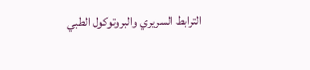الترابط السريري والبروتوكول الطبي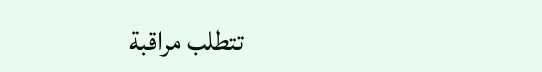تتطلب مراقبة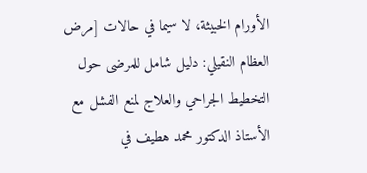الأورام الخبيثة، لا سيما في حالات [مرض العظام النقيلي: دليل شامل للمرضى حول التخطيط الجراحي والعلاج لمنع الفشل مع الأستاذ الدكتور محمد هطيف في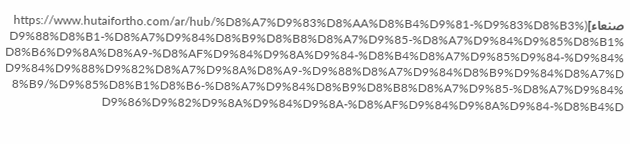صنعاء](https://www.hutaifortho.com/ar/hub/%D8%A7%D9%83%D8%AA%D8%B4%D9%81-%D9%83%D8%B3%D9%88%D8%B1-%D8%A7%D9%84%D8%B9%D8%B8%D8%A7%D9%85-%D8%A7%D9%84%D9%85%D8%B1%D8%B6%D9%8A%D8%A9-%D8%AF%D9%84%D9%8A%D9%84-%D8%B4%D8%A7%D9%85%D9%84-%D9%84%D9%84%D9%88%D9%82%D8%A7%D9%8A%D8%A9-%D9%88%D8%A7%D9%84%D8%B9%D9%84%D8%A7%D8%B9/%D9%85%D8%B1%D8%B6-%D8%A7%D9%84%D8%B9%D8%B8%D8%A7%D9%85-%D8%A7%D9%84%D9%86%D9%82%D9%8A%D9%84%D9%8A-%D8%AF%D9%84%D9%8A%D9%84-%D8%B4%D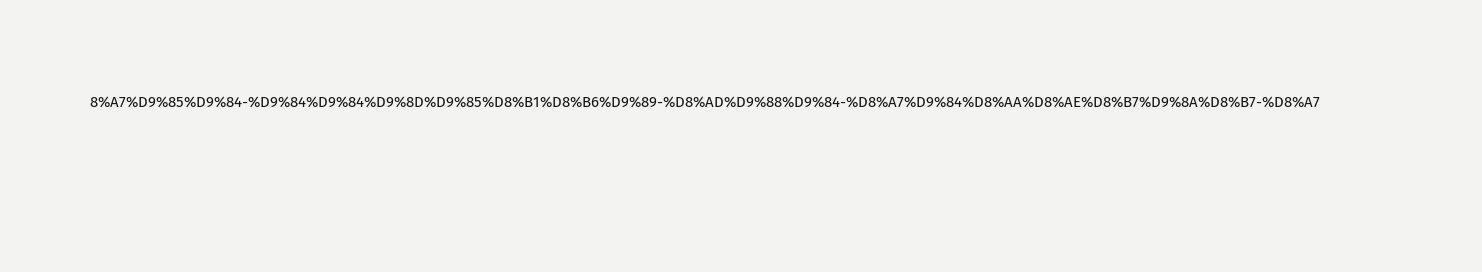8%A7%D9%85%D9%84-%D9%84%D9%84%D9%8D%D9%85%D8%B1%D8%B6%D9%89-%D8%AD%D9%88%D9%84-%D8%A7%D9%84%D8%AA%D8%AE%D8%B7%D9%8A%D8%B7-%D8%A7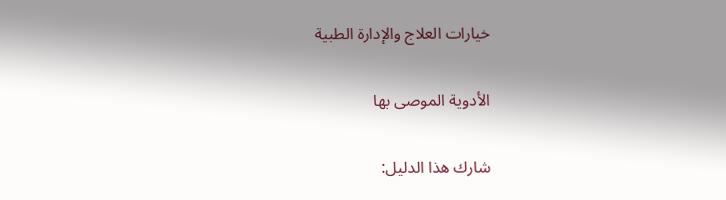خيارات العلاج والإدارة الطبية

الأدوية الموصى بها

شارك هذا الدليل: